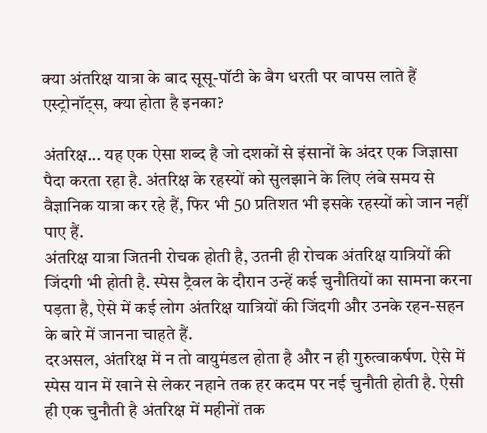क्या अंतरिक्ष यात्रा के बाद सूसू-पॉटी के बैग धरती पर वापस लाते हैं एस्ट्रोनॉट्स, क्या होता है इनका?

अंतरिक्ष... यह एक ऐसा शब्द है जो दशकों से इंसानों के अंदर एक जिज्ञासा पैदा करता रहा है. अंतरिक्ष के रहस्यों को सुलझाने के लिए लंबे समय से वैज्ञानिक यात्रा कर रहे हैं, फिर भी 50 प्रतिशत भी इसके रहस्यों को जान नहीं पाए हैं.
अंतरिक्ष यात्रा जितनी रोचक होती है, उतनी ही रोचक अंतरिक्ष यात्रियों की जिंदगी भी होती है. स्पेस ट्रैवल के दौरान उन्हें कई चुनौतियों का सामना करना पड़ता है, ऐसे में कई लोग अंतरिक्ष यात्रियों की जिंदगी और उनके रहन-सहन के बारे में जानना चाहते हैं.
दरअसल, अंतरिक्ष में न तो वायुमंडल होता है और न ही गुरुत्वाकर्षण. ऐसे में स्पेस यान में खाने से लेकर नहाने तक हर कदम पर नई चुनौती होती है. ऐसी ही एक चुनौती है अंतरिक्ष में महीनों तक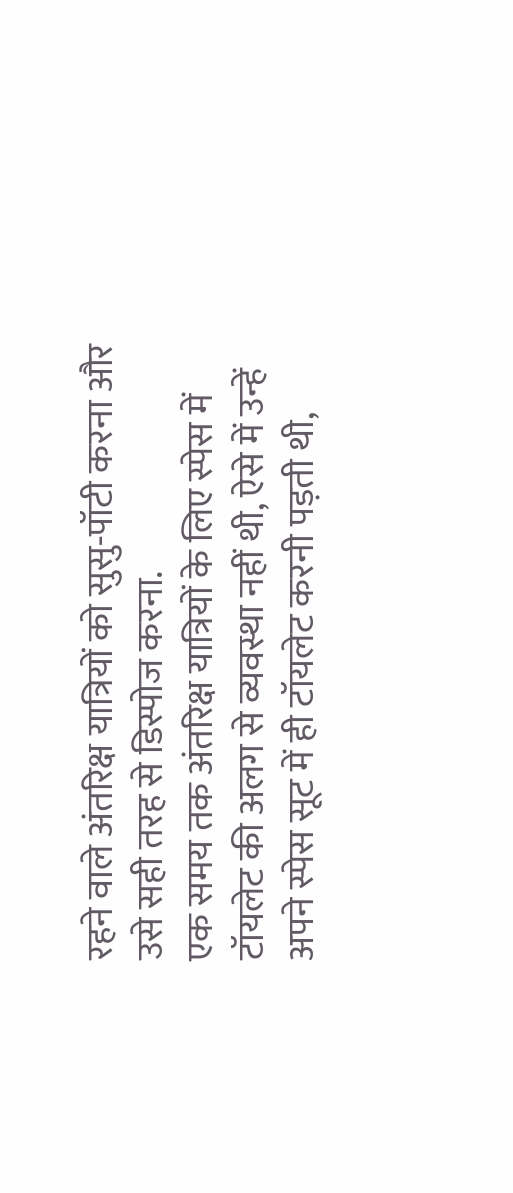रहने वाले अंतरिक्ष यात्रियों को सुसु-पॉटी करना और उसे सही तरह से डिस्पोज करना.
एक समय तक अंतरिक्ष यात्रियों के लिए स्पेस में टॉयलेट की अलग से व्यवस्था नहीं थी, ऐसे में उन्हें अपने स्पेस सूट में ही टॉयलेट करनी पड़ती थी,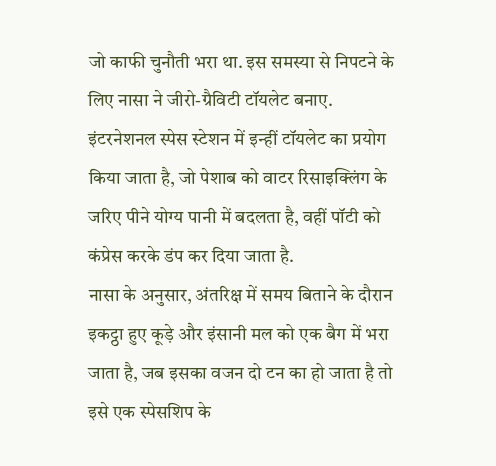जो काफी चुनौती भरा था. इस समस्या से निपटने के लिए नासा ने जीरो-ग्रैविटी टॉयलेट बनाए.
इंटरनेशनल स्पेस स्टेशन में इन्हीं टॉयलेट का प्रयोग किया जाता है, जो पेशाब को वाटर रिसाइक्लिंग के जरिए पीने योग्य पानी में बदलता है, वहीं पॉटी को कंप्रेस करके डंप कर दिया जाता है.
नासा के अनुसार, अंतरिक्ष में समय बिताने के दौरान इकट्ठा हुए कूड़े और इंसानी मल को एक बैग में भरा जाता है, जब इसका वजन दो टन का हो जाता है तो इसे एक स्पेसशिप के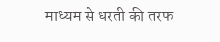माध्यम से धरती की तरफ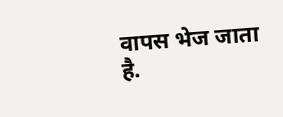वापस भेज जाता है.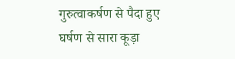गुरुत्वाकर्षण से पैदा हुए घर्षण से सारा कूड़ा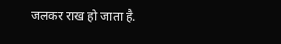जलकर राख हो जाता है.